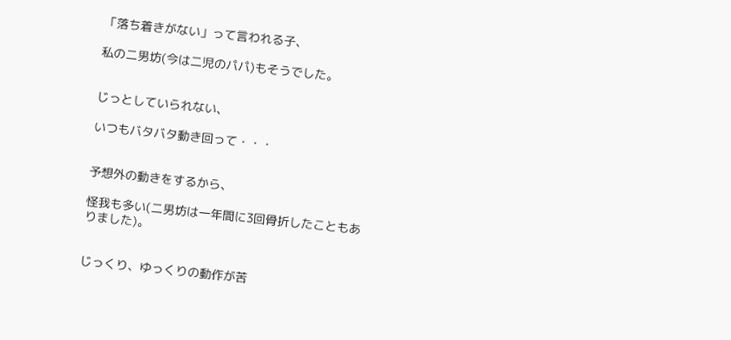「落ち着きがない」って言われる子、

私の二男坊(今は二児のパパ)もそうでした。


じっとしていられない、

いつもバタバタ動き回って・・・


予想外の動きをするから、

怪我も多い(二男坊は一年間に3回骨折したこともありました)。


じっくり、ゆっくりの動作が苦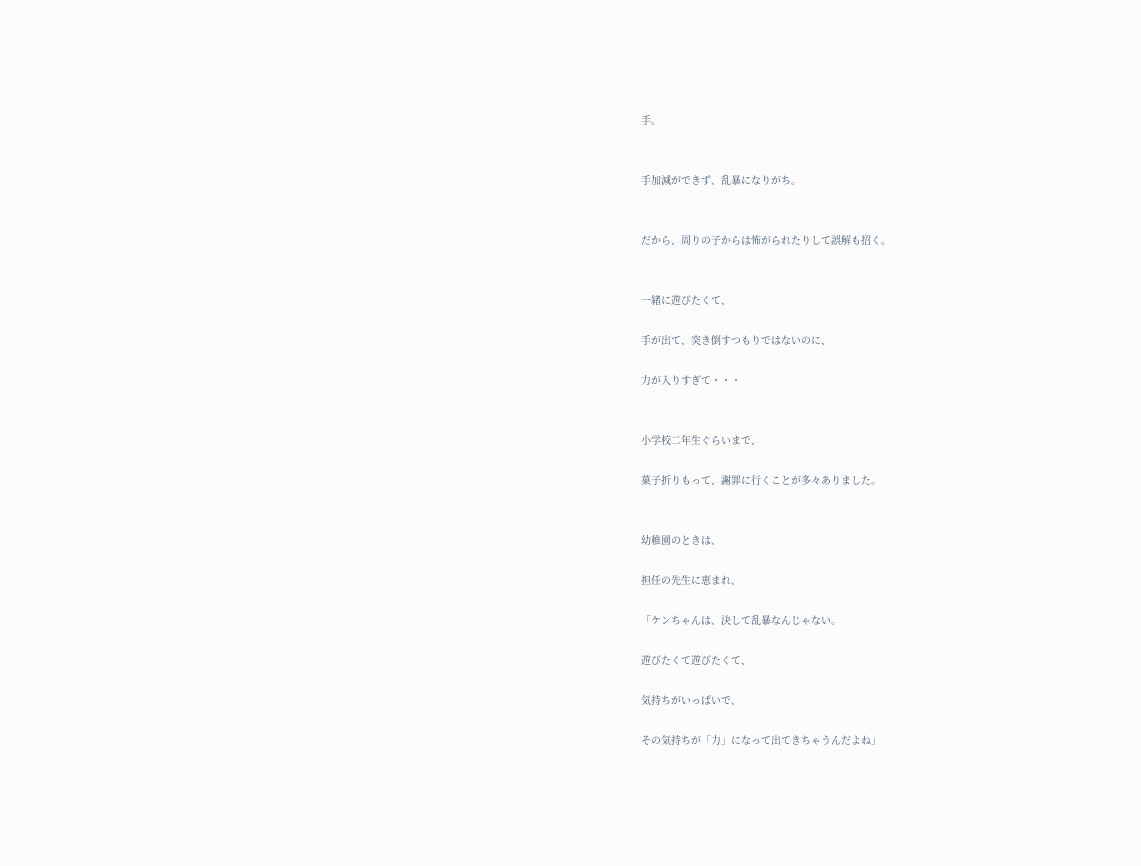手。


手加減ができず、乱暴になりがち。


だから、周りの子からは怖がられたりして誤解も招く。


一緒に遊びたくて、

手が出て、突き倒すつもりではないのに、

力が入りすぎて・・・


小学校二年生ぐらいまで、

菓子折りもって、謝罪に行くことが多々ありました。


幼稚園のときは、

担任の先生に恵まれ、

「ケンちゃんは、決して乱暴なんじゃない。

遊びたくて遊びたくて、

気持ちがいっぱいで、

その気持ちが「力」になって出てきちゃうんだよね」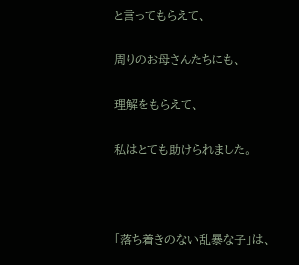と言ってもらえて、

周りのお母さんたちにも、

理解をもらえて、

私はとても助けられました。



「落ち着きのない乱暴な子」は、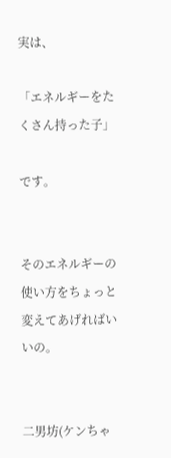実は、

「エネルギーをたくさん持った子」

です。


そのエネルギーの使い方をちょっと変えてあげればいいの。


二男坊(ケンちゃ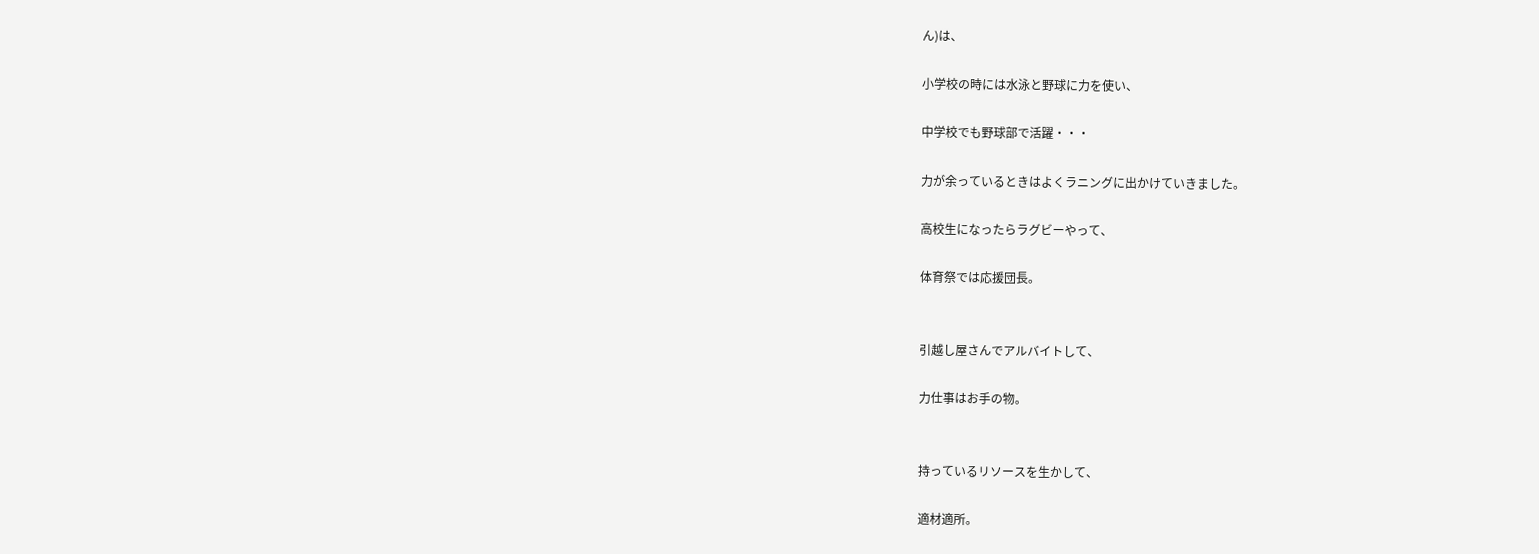ん)は、

小学校の時には水泳と野球に力を使い、

中学校でも野球部で活躍・・・

力が余っているときはよくラニングに出かけていきました。

高校生になったらラグビーやって、

体育祭では応援団長。


引越し屋さんでアルバイトして、

力仕事はお手の物。


持っているリソースを生かして、

適材適所。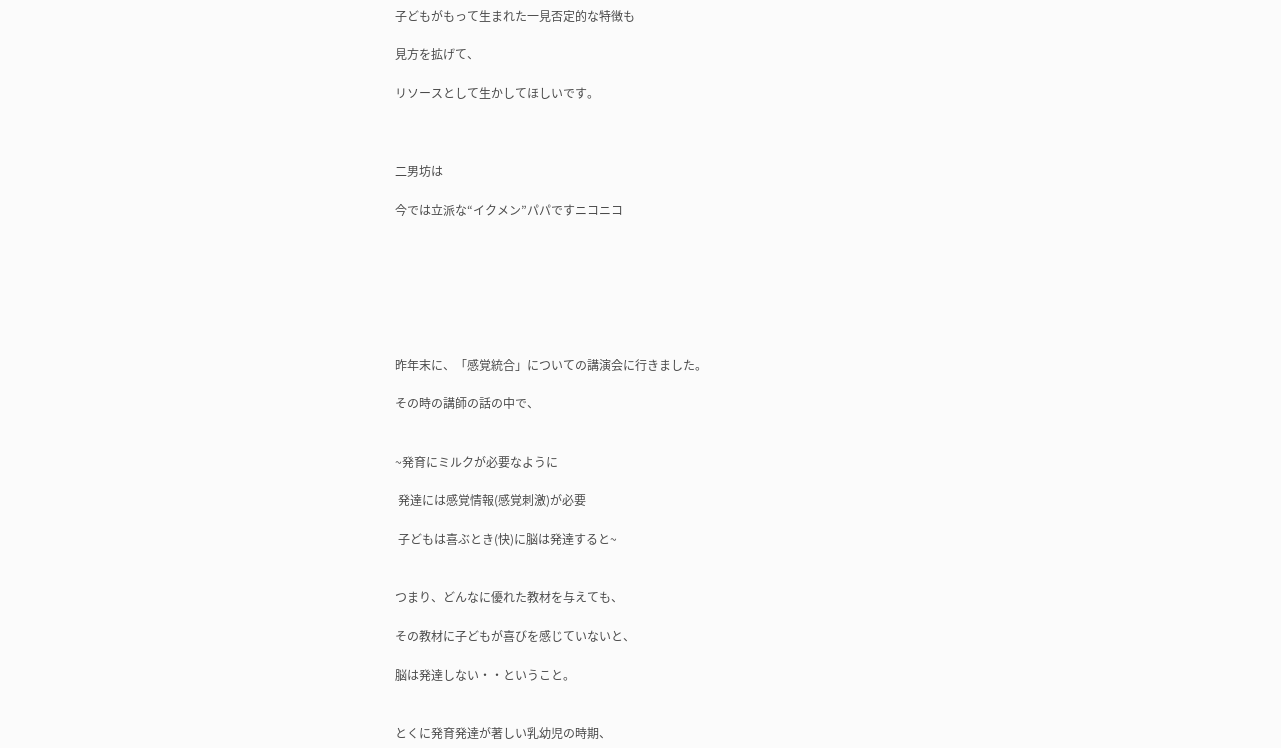子どもがもって生まれた一見否定的な特徴も

見方を拡げて、

リソースとして生かしてほしいです。



二男坊は

今では立派な“イクメン”パパですニコニコ







昨年末に、「感覚統合」についての講演会に行きました。

その時の講師の話の中で、


~発育にミルクが必要なように

 発達には感覚情報(感覚刺激)が必要

 子どもは喜ぶとき(快)に脳は発達すると~


つまり、どんなに優れた教材を与えても、

その教材に子どもが喜びを感じていないと、

脳は発達しない・・ということ。


とくに発育発達が著しい乳幼児の時期、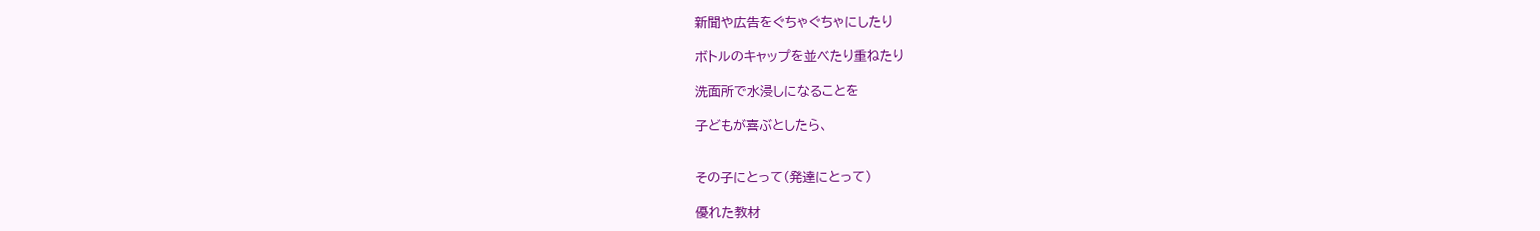新聞や広告をぐちゃぐちゃにしたり

ボトルのキャップを並べたり重ねたり

洗面所で水浸しになることを

子どもが喜ぶとしたら、


その子にとって(発達にとって)

優れた教材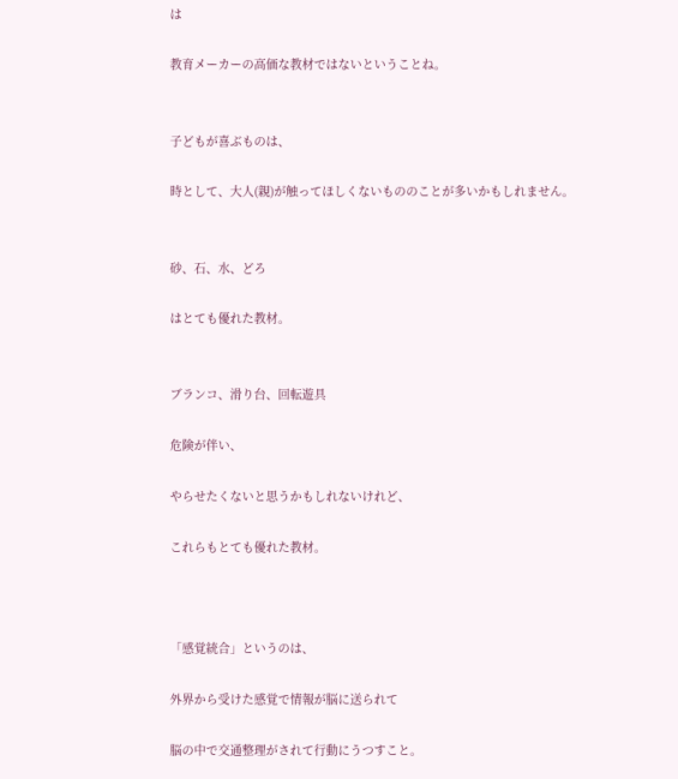は

教育メーカーの高価な教材ではないということね。


子どもが喜ぶものは、

時として、大人(親)が触ってほしくないもののことが多いかもしれません。


砂、石、水、どろ

はとても優れた教材。


ブランコ、滑り台、回転遊具

危険が伴い、

やらせたくないと思うかもしれないけれど、

これらもとても優れた教材。



「感覚統合」というのは、

外界から受けた感覚で情報が脳に送られて

脳の中で交通整理がされて行動にうつすこと。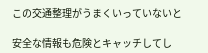この交通整理がうまくいっていないと

安全な情報も危険とキャッチしてし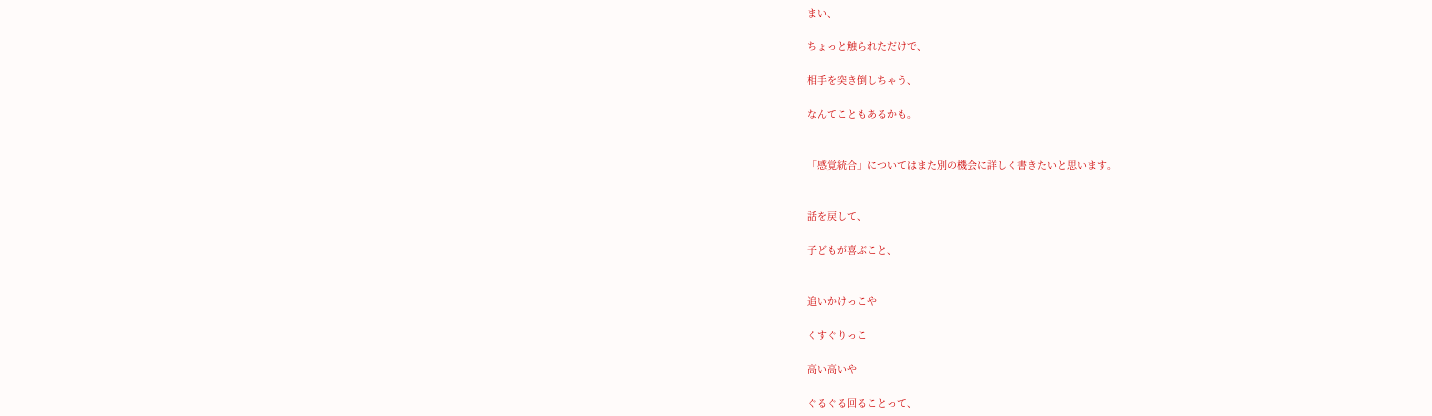まい、

ちょっと触られただけで、

相手を突き倒しちゃう、

なんてこともあるかも。


「感覚統合」についてはまた別の機会に詳しく書きたいと思います。


話を戻して、

子どもが喜ぶこと、


追いかけっこや

くすぐりっこ

高い高いや

ぐるぐる回ることって、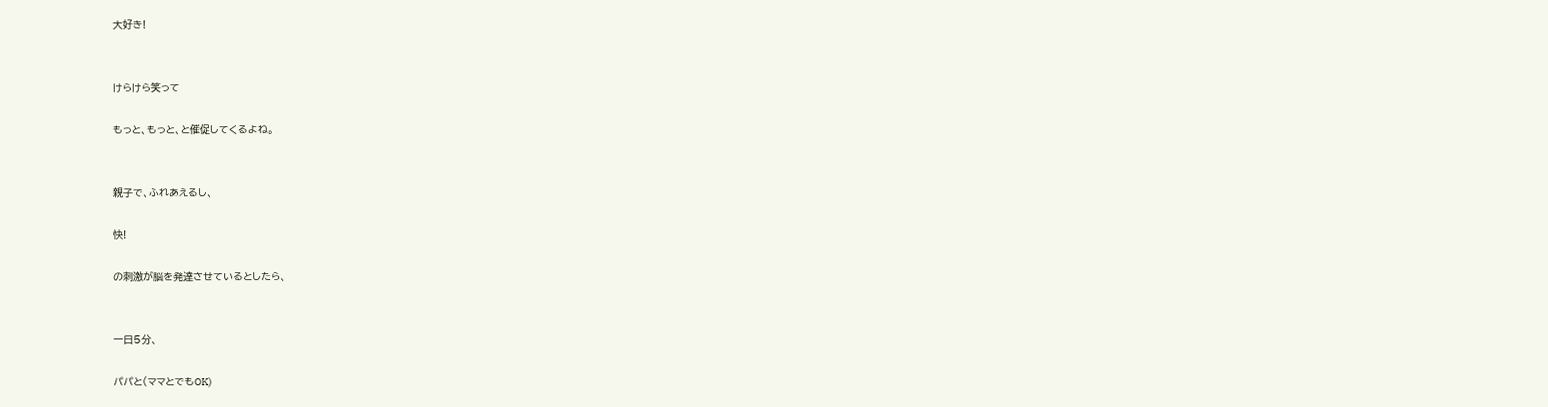大好き!


けらけら笑って

もっと、もっと、と催促してくるよね。


親子で、ふれあえるし、

快!

の刺激が脳を発達させているとしたら、


一日5分、

パパと(ママとでもOK)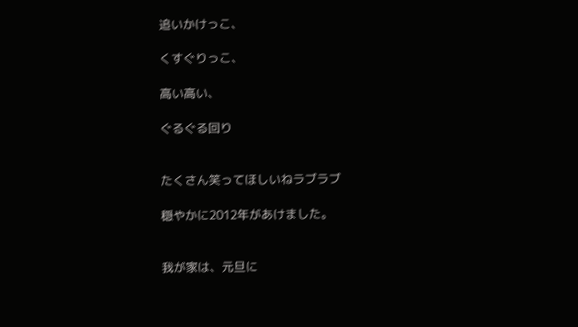追いかけっこ、

くすぐりっこ、

高い高い、

ぐるぐる回り


たくさん笑ってほしいねラブラブ

穏やかに2012年があけました。


我が家は、元旦に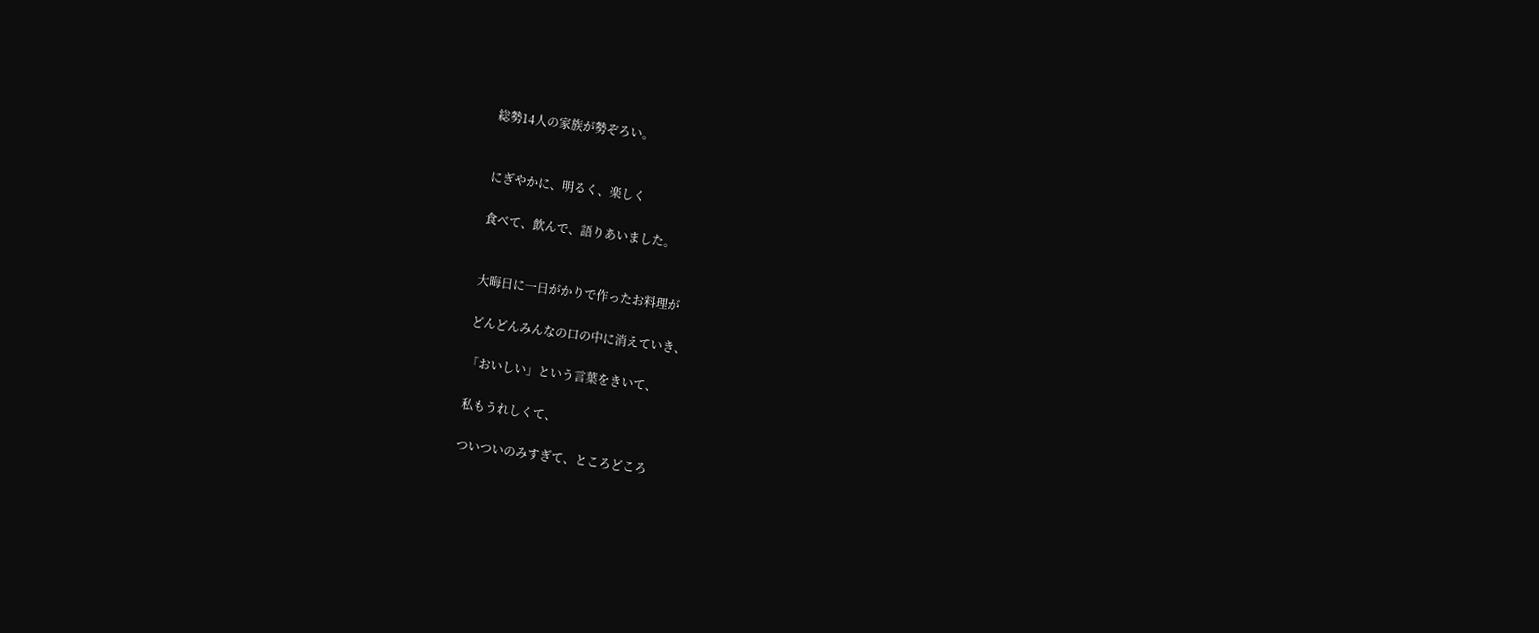総勢14人の家族が勢ぞろい。


にぎやかに、明るく、楽しく

食べて、飲んで、語りあいました。


大晦日に一日がかりで作ったお料理が

どんどんみんなの口の中に消えていき、

「おいしい」という言葉をきいて、

私もうれしくて、

ついついのみすぎて、ところどころ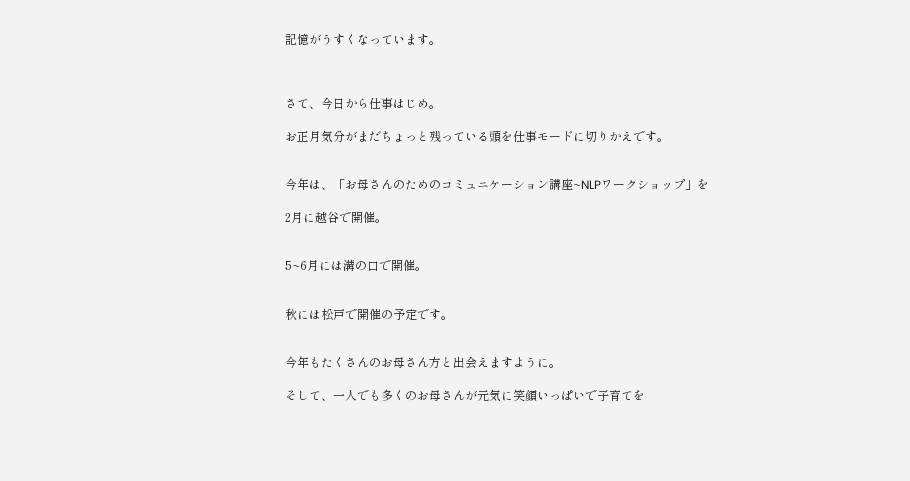記憶がうすくなっています。



さて、今日から仕事はじめ。

お正月気分がまだちょっと残っている頭を仕事モードに切りかえです。


今年は、「お母さんのためのコミュニケーション講座~NLPワークショップ」を

2月に越谷で開催。


5~6月には溝の口で開催。


秋には松戸で開催の予定です。


今年もたくさんのお母さん方と出会えますように。

そして、一人でも多くのお母さんが元気に笑顔いっぱいで子育てを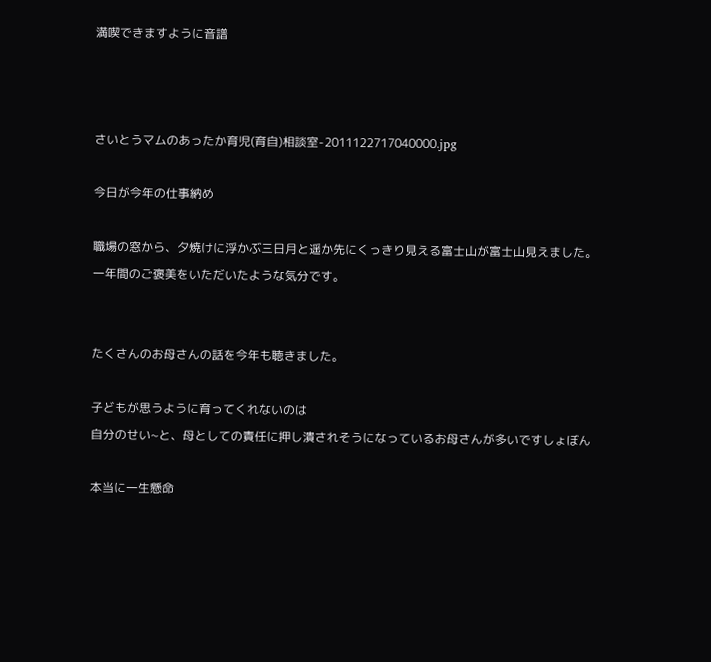満喫できますように音譜



さいとうマムのあったか育児(育自)相談室-2011122717040000.jpg

今日が今年の仕事納め

職場の窓から、夕焼けに浮かぶ三日月と遥か先にくっきり見える富士山が富士山見えました。
一年間のご褒美をいただいたような気分です。


たくさんのお母さんの話を今年も聴きました。

子どもが思うように育ってくれないのは
自分のせい~と、母としての責任に押し潰されそうになっているお母さんが多いですしょぼん

本当に一生懸命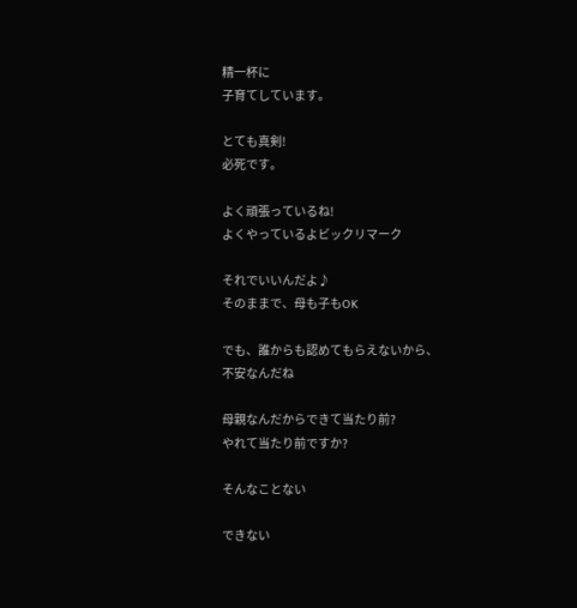精一杯に
子育てしています。

とても真剣!
必死です。

よく頑張っているね!
よくやっているよビックリマーク

それでいいんだよ♪
そのままで、母も子もOK

でも、誰からも認めてもらえないから、
不安なんだね

母親なんだからできて当たり前?
やれて当たり前ですか?

そんなことない

できない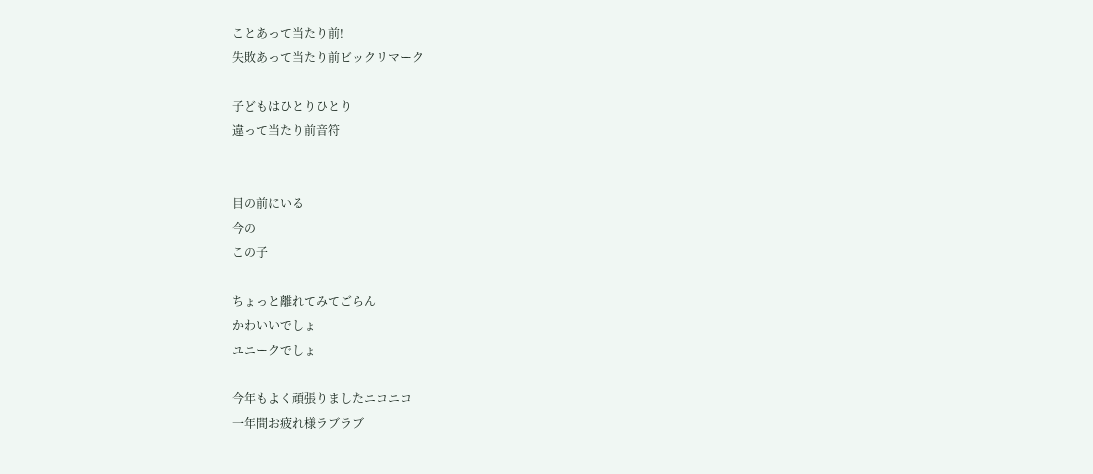ことあって当たり前!
失敗あって当たり前ビックリマーク

子どもはひとりひとり
違って当たり前音符


目の前にいる
今の
この子

ちょっと離れてみてごらん
かわいいでしょ
ユニークでしょ

今年もよく頑張りましたニコニコ
一年間お疲れ様ラブラブ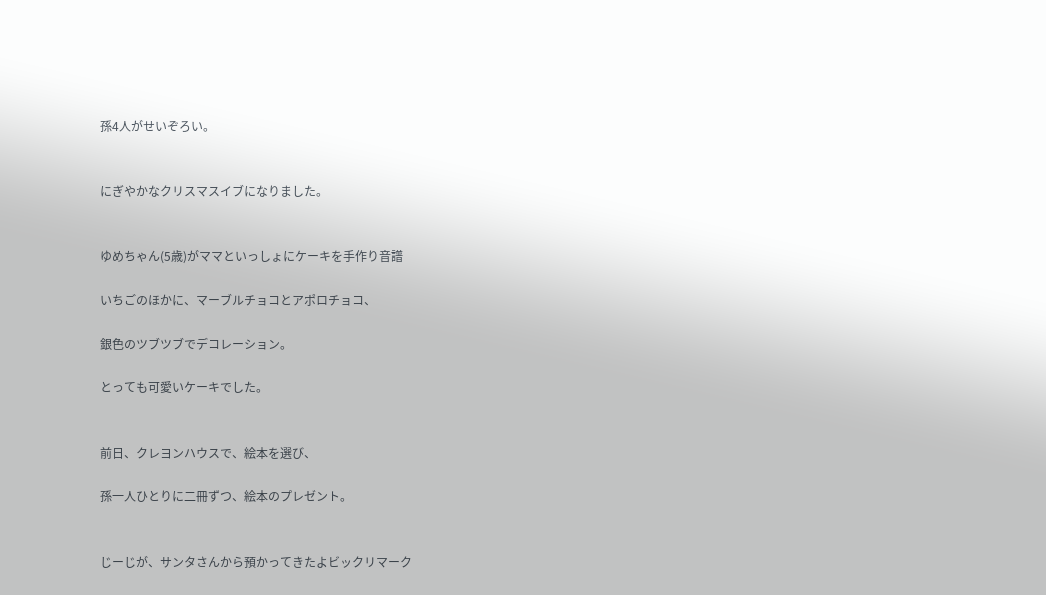孫4人がせいぞろい。


にぎやかなクリスマスイブになりました。


ゆめちゃん(5歳)がママといっしょにケーキを手作り音譜

いちごのほかに、マーブルチョコとアポロチョコ、

銀色のツブツブでデコレーション。

とっても可愛いケーキでした。


前日、クレヨンハウスで、絵本を選び、

孫一人ひとりに二冊ずつ、絵本のプレゼント。


じーじが、サンタさんから預かってきたよビックリマーク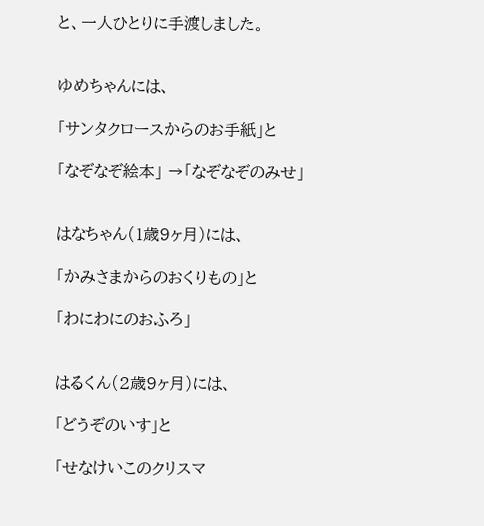と、一人ひとりに手渡しました。


ゆめちゃんには、

「サンタクロースからのお手紙」と

「なぞなぞ絵本」 →「なぞなぞのみせ」


はなちゃん(1歳9ヶ月)には、

「かみさまからのおくりもの」と

「わにわにのおふろ」


はるくん(2歳9ヶ月)には、

「どうぞのいす」と

「せなけいこのクリスマ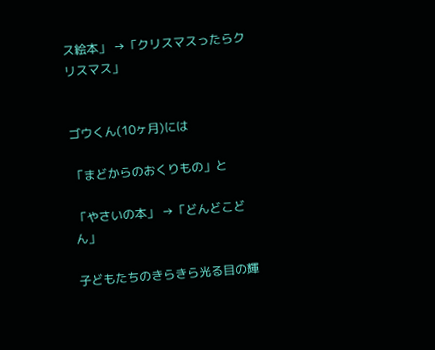ス絵本」 →「クリスマスったらクリスマス」


ゴウくん(10ヶ月)には

「まどからのおくりもの」と

「やさいの本」 →「どんどこどん」

子どもたちのきらきら光る目の輝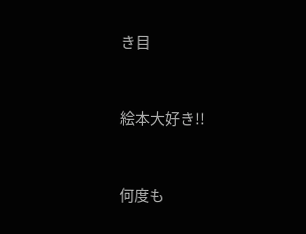き目


絵本大好き!!


何度も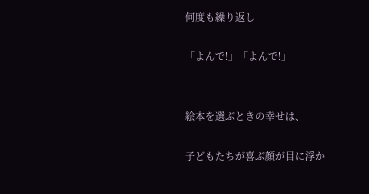何度も繰り返し

「よんで!」「よんで!」


絵本を選ぶときの幸せは、

子どもたちが喜ぶ顔が目に浮か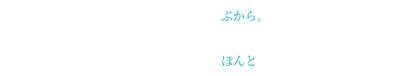ぶから。


ほんと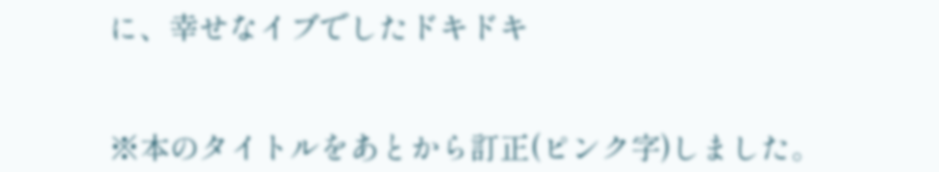に、幸せなイブでしたドキドキ


※本のタイトルをあとから訂正(ピンク字)しました。